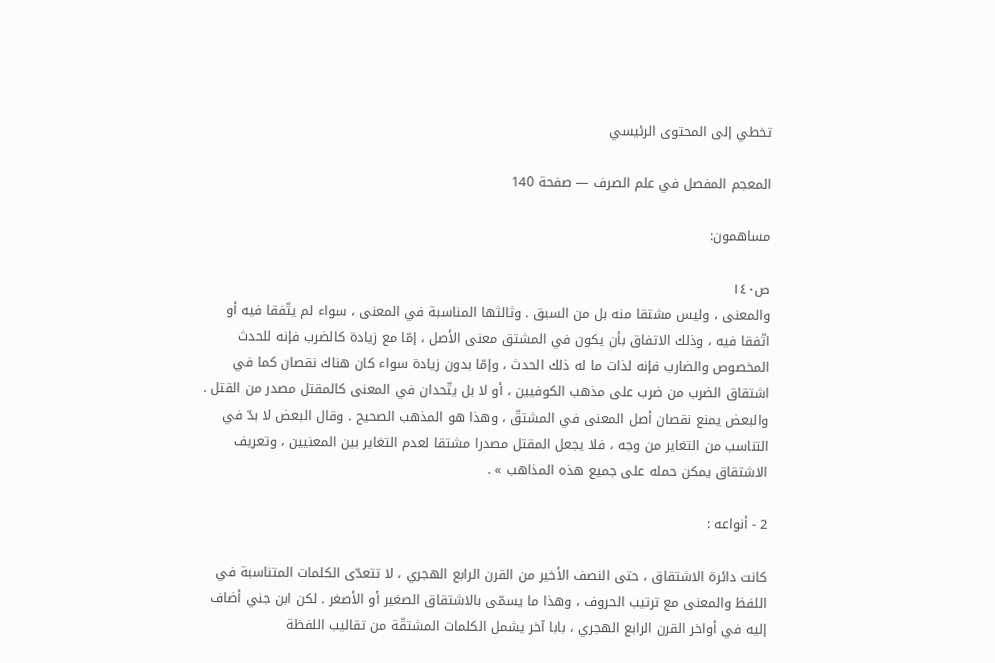تخطي إلى المحتوى الرئيسي

المعجم المفصل في علم الصرف — صفحة 140

مساهمون:

ص١٤٠
والمعنى ، وليس مشتقا منه بل من السبق . وثالثها المناسبة في المعنى ، سواء لم يتّفقا فيه أو اتّفقا فيه ، وذلك الاتفاق بأن يكون في المشتق معنى الأصل ، إمّا مع زيادة كالضرب فإنه للحدث المخصوص والضارب فإنه لذات ما له ذلك الحدث ، وإمّا بدون زيادة سواء كان هناك نقصان كما في اشتقاق الضرب من ضرب على مذهب الكوفيين ، أو لا بل يتّحدان في المعنى كالمقتل مصدر من القتل . والبعض يمنع نقصان أصل المعنى في المشتقّ ، وهذا هو المذهب الصحيح . وقال البعض لا بدّ في التناسب من التغاير من وجه ، فلا يجعل المقتل مصدرا مشتقا لعدم التغاير بين المعنيين ، وتعريف الاشتقاق يمكن حمله على جميع هذه المذاهب » .

2 - أنواعه :

كانت دائرة الاشتقاق ، حتى النصف الأخير من القرن الرابع الهجري ، لا تتعدّى الكلمات المتناسبة في اللفظ والمعنى مع ترتيب الحروف ، وهذا ما يسمّى بالاشتقاق الصغير أو الأصغر . لكن ابن جني أضاف إليه في أواخر القرن الرابع الهجري ، بابا آخر يشمل الكلمات المشتقّة من تقاليب اللفظة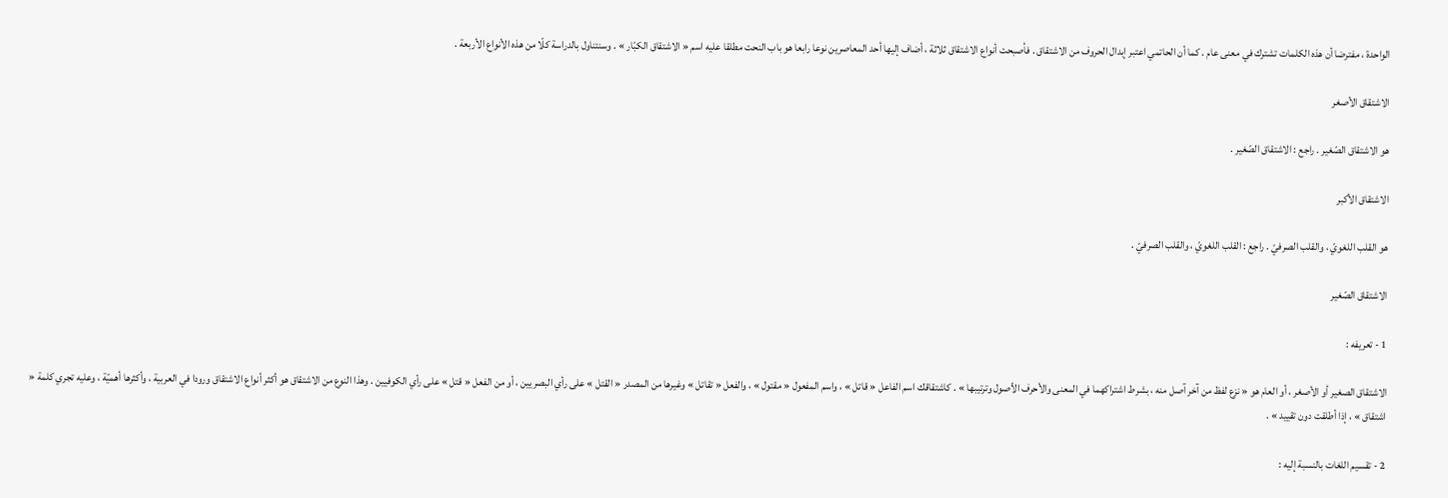الواحدة ، مفترضا أن هذه الكلمات تشترك في معنى عام . كما أن الحاتمي اعتبر إبدال الحروف من الاشتقاق . فأصبحت أنواع الاشتقاق ثلاثة ، أضاف إليها أحد المعاصرين نوعا رابعا هو باب النحت مطلقا عليه اسم « الاشتقاق الكبّار » . وسنتناول بالدراسة كلّا من هذه الأنواع الأربعة .

الاشتقاق الأصغر

هو الاشتقاق الصّغير . راجع : الاشتقاق الصّغير .

الاشتقاق الأكبر

هو القلب اللغويّ ، والقلب الصرفيّ . راجع : القلب اللغويّ ، والقلب الصرفيّ .

الاشتقاق الصّغير

1 - تعريفه :

الاشتقاق الصغير أو الأصغر ، أو العام هو « نزع لفظ من آخر آصل منه ، بشرط اشتراكهما في المعنى والأحرف الأصول وترتيبها » . كاشتقاقك اسم الفاعل « قاتل » ، واسم المفعول « مقتول » ، والفعل « تقاتل » وغيرها من المصدر « القتل » على رأي البصريين ، أو من الفعل « قتل » على رأي الكوفيين . وهذا النوع من الاشتقاق هو أكثر أنواع الاشتقاق ورودا في العربية ، وأكثرها أهميّة ، وعليه تجري كلمة « اشتقاق » ، إذا أطلقت دون تقييد » .

2 - تقسيم اللغات بالنسبة إليه :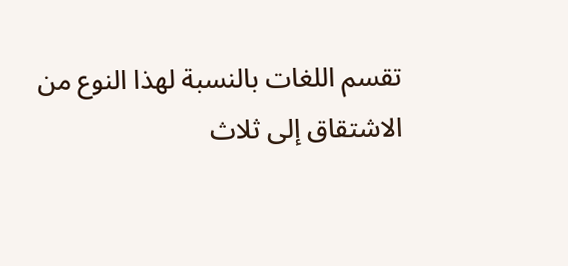تقسم اللغات بالنسبة لهذا النوع من الاشتقاق إلى ثلاث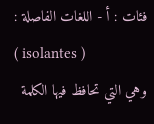فئات : أ - اللغات الفاصلة :
( isolantes )
وهي التي تحافظ فيها الكلمة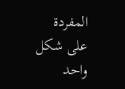المفردة على شكل واحد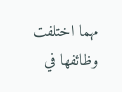مهما اختلفت وظائفها في